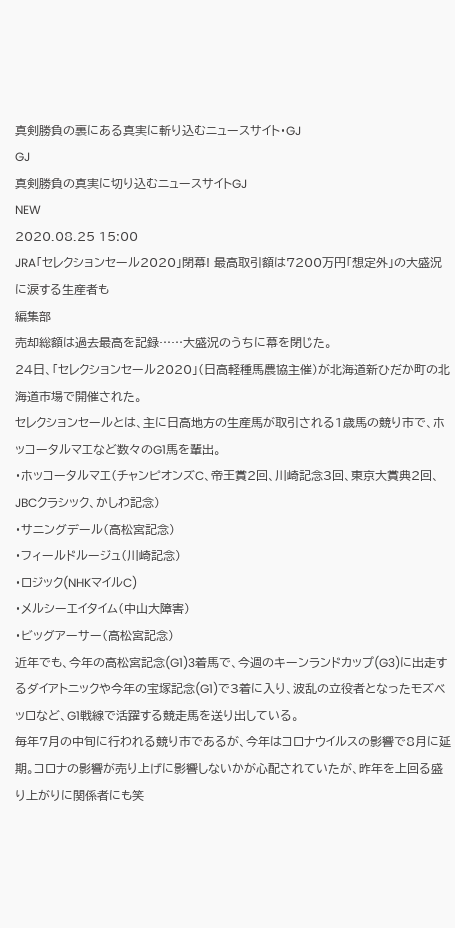真剣勝負の裏にある真実に斬り込むニュースサイト・GJ
GJ
真剣勝負の真実に切り込むニュースサイトGJ
NEW
2020.08.25 15:00
JRA「セレクションセール2020」閉幕! 最高取引額は7200万円「想定外」の大盛況に涙する生産者も
編集部
売却総額は過去最高を記録……大盛況のうちに幕を閉じた。
24日、「セレクションセール2020」(日高軽種馬農協主催)が北海道新ひだか町の北海道市場で開催された。
セレクションセールとは、主に日高地方の生産馬が取引される1歳馬の競り市で、ホッコータルマエなど数々のG1馬を輩出。
・ホッコータルマエ(チャンピオンズC、帝王賞2回、川崎記念3回、東京大賞典2回、JBCクラシック、かしわ記念)
・サニングデール(高松宮記念)
・フィールドルージュ(川崎記念)
・ロジック(NHKマイルC)
・メルシーエイタイム(中山大障害)
・ビッグアーサー(高松宮記念)
近年でも、今年の高松宮記念(G1)3着馬で、今週のキーンランドカップ(G3)に出走するダイアトニックや今年の宝塚記念(G1)で3着に入り、波乱の立役者となったモズベッロなど、G1戦線で活躍する競走馬を送り出している。
毎年7月の中旬に行われる競り市であるが、今年はコロナウイルスの影響で8月に延期。コロナの影響が売り上げに影響しないかが心配されていたが、昨年を上回る盛り上がりに関係者にも笑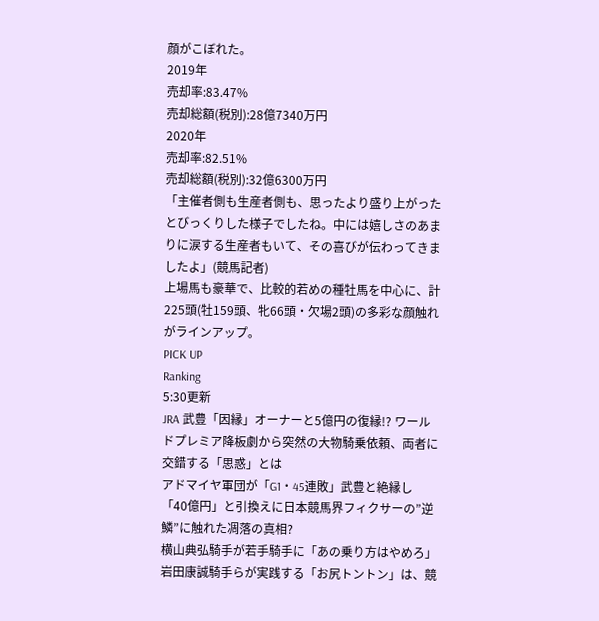顔がこぼれた。
2019年
売却率:83.47%
売却総額(税別):28億7340万円
2020年
売却率:82.51%
売却総額(税別):32億6300万円
「主催者側も生産者側も、思ったより盛り上がったとびっくりした様子でしたね。中には嬉しさのあまりに涙する生産者もいて、その喜びが伝わってきましたよ」(競馬記者)
上場馬も豪華で、比較的若めの種牡馬を中心に、計225頭(牡159頭、牝66頭・欠場2頭)の多彩な顔触れがラインアップ。
PICK UP
Ranking
5:30更新
JRA 武豊「因縁」オーナーと5億円の復縁!? ワールドプレミア降板劇から突然の大物騎乗依頼、両者に交錯する「思惑」とは
アドマイヤ軍団が「G1・45連敗」武豊と絶縁し「40億円」と引換えに日本競馬界フィクサーの”逆鱗”に触れた凋落の真相?
横山典弘騎手が若手騎手に「あの乗り方はやめろ」岩田康誠騎手らが実践する「お尻トントン」は、競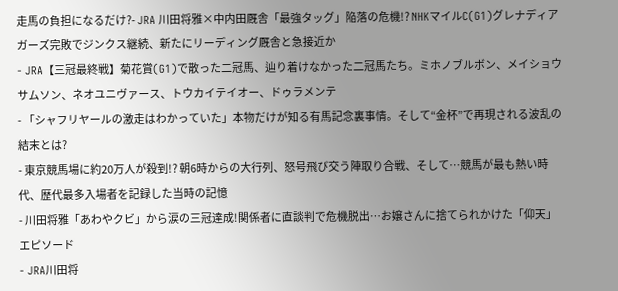走馬の負担になるだけ?- JRA 川田将雅×中内田厩舎「最強タッグ」陥落の危機!? NHKマイルC(G1)グレナディアガーズ完敗でジンクス継続、新たにリーディング厩舎と急接近か
- JRA【三冠最終戦】菊花賞(G1)で散った二冠馬、辿り着けなかった二冠馬たち。ミホノブルボン、メイショウサムソン、ネオユニヴァース、トウカイテイオー、ドゥラメンテ
- 「シャフリヤールの激走はわかっていた」本物だけが知る有馬記念裏事情。そして“金杯”で再現される波乱の結末とは?
- 東京競馬場に約20万人が殺到!? 朝6時からの大行列、怒号飛び交う陣取り合戦、そして…競馬が最も熱い時代、歴代最多入場者を記録した当時の記憶
- 川田将雅「あわやクビ」から涙の三冠達成!関係者に直談判で危機脱出…お嬢さんに捨てられかけた「仰天」エピソード
- JRA川田将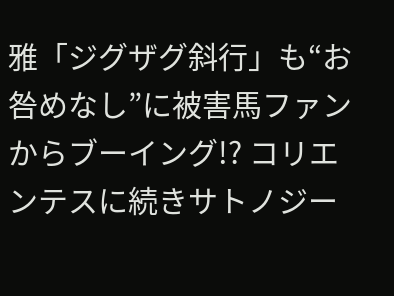雅「ジグザグ斜行」も“お咎めなし”に被害馬ファンからブーイング!? コリエンテスに続きサトノジー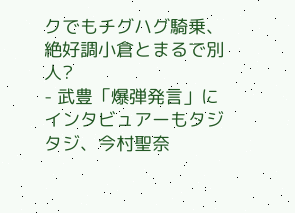クでもチグハグ騎乗、絶好調小倉とまるで別人?
- 武豊「爆弾発言」にインタビュアーもタジタジ、今村聖奈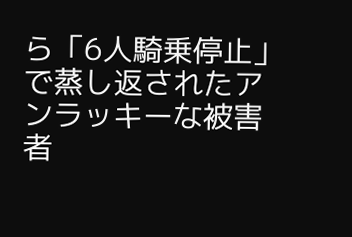ら「6人騎乗停止」で蒸し返されたアンラッキーな被害者